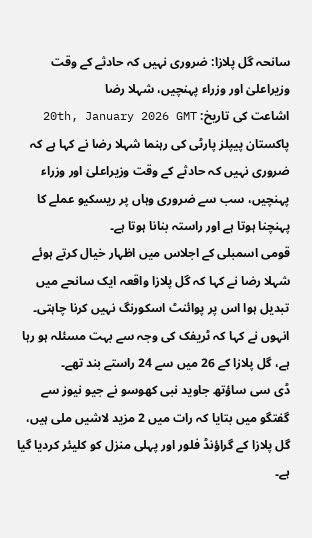سانحہ گل پلازا: ضروری نہیں کہ حادثے کے وقت وزیراعلیٰ اور وزراء پہنچیں، شہلا رضا
اشاعت کی تاریخ: 20th, January 2026 GMT
پاکستان پیپلز پارٹی کی رہنما شہلا رضا نے کہا ہے کہ ضروری نہیں کہ حادثے کے وقت وزیراعلیٰ اور وزراء پہنچیں، سب سے ضروری وہاں پر ریسکیو عملے کا پہنچنا ہوتا ہے اور راستہ بنانا ہوتا ہے۔
قومی اسمبلی کے اجلاس میں اظہار خیال کرتے ہوئے شہلا رضا نے کہا کہ گل پلازا واقعہ ایک سانحے میں تبدیل ہوا اس پر پوائنٹ اسکورنگ نہیں کرنا چاہتی۔
انہوں نے کہا کہ ٹریفک کی وجہ سے بہت مسئلہ ہو رہا ہے، گل پلازا کے 26 میں سے 24 راستے بند تھے۔
ڈی سی ساؤتھ جاوید نبی کھوسو نے جیو نیوز سے گفتگو میں بتایا کہ رات میں 2 مزید لاشیں ملی ہیں، گل پلازا کے گراؤنڈ فلور اور پہلی منزل کو کلیئر کردیا گیا ہے۔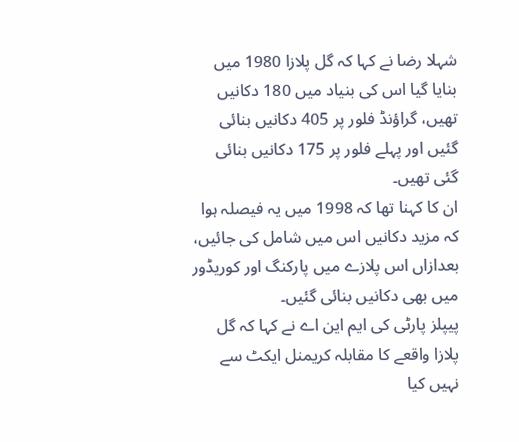شہلا رضا نے کہا کہ گل پلازا 1980 میں بنایا گیا اس کی بنیاد میں 180 دکانیں تھیں، گراؤنڈ فلور پر 405 دکانیں بنائی گئیں اور پہلے فلور پر 175 دکانیں بنائی گئی تھیں۔
ان کا کہنا تھا کہ 1998 میں یہ فیصلہ ہوا کہ مزید دکانیں اس میں شامل کی جائیں، بعدازاں اس پلازے میں پارکنگ اور کوریڈور میں بھی دکانیں بنائی گئیں۔
پیپلز پارٹی کی ایم این اے نے کہا کہ گل پلازا واقعے کا مقابلہ کریمنل ایکٹ سے نہیں کیا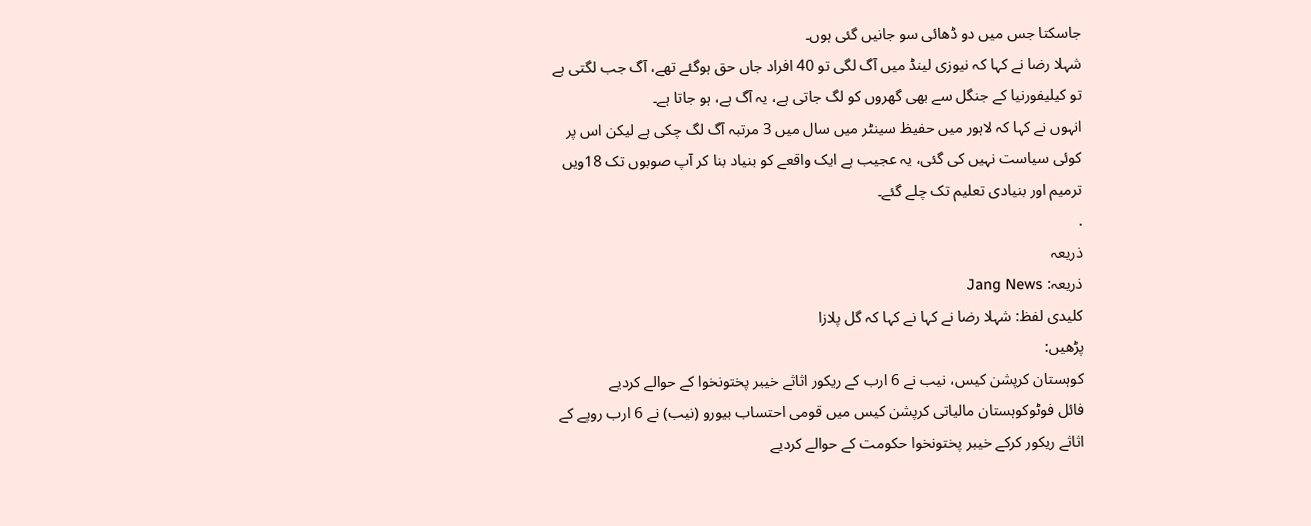جاسکتا جس میں دو ڈھائی سو جانیں گئی ہوں۔
شہلا رضا نے کہا کہ نیوزی لینڈ میں آگ لگی تو 40 افراد جاں حق ہوگئے تھے، آگ جب لگتی ہے تو کیلیفورنیا کے جنگل سے بھی گھروں کو لگ جاتی ہے، یہ آگ ہے، ہو جاتا ہے۔
انہوں نے کہا کہ لاہور میں حفیظ سینٹر میں سال میں 3 مرتبہ آگ لگ چکی ہے لیکن اس پر کوئی سیاست نہیں کی گئی، یہ عجیب ہے ایک واقعے کو بنیاد بنا کر آپ صوبوں تک 18ویں ترمیم اور بنیادی تعلیم تک چلے گئے۔
.
ذریعہ
ذریعہ: Jang News
کلیدی لفظ: شہلا رضا نے کہا نے کہا کہ گل پلازا
پڑھیں:
کوہستان کرپشن کیس، نیب نے 6 ارب کے ریکور اثاثے خیبر پختونخوا کے حوالے کردیے
فائل فوٹوکوہستان مالیاتی کرپشن کیس میں قومی احتساب بیورو (نیب) نے 6 ارب روپے کے اثاثے ریکور کرکے خیبر پختونخوا حکومت کے حوالے کردیے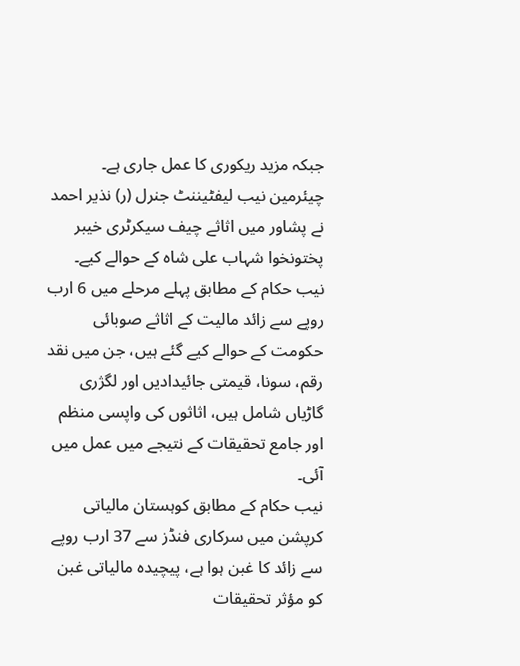جبکہ مزید ریکوری کا عمل جاری ہے۔
چیئرمین نیب لیفٹیننٹ جنرل (ر) نذیر احمد نے پشاور میں اثاثے چیف سیکرٹری خیبر پختونخوا شہاب علی شاہ کے حوالے کیے۔
نیب حکام کے مطابق پہلے مرحلے میں 6 ارب روپے سے زائد مالیت کے اثاثے صوبائی حکومت کے حوالے کیے گئے ہیں، جن میں نقد رقم، سونا، قیمتی جائیدادیں اور لگژری گاڑیاں شامل ہیں، اثاثوں کی واپسی منظم اور جامع تحقیقات کے نتیجے میں عمل میں آئی۔
نیب حکام کے مطابق کوہستان مالیاتی کرپشن میں سرکاری فنڈز سے 37 ارب روپے سے زائد کا غبن ہوا ہے، پیچیدہ مالیاتی غبن کو مؤثر تحقیقات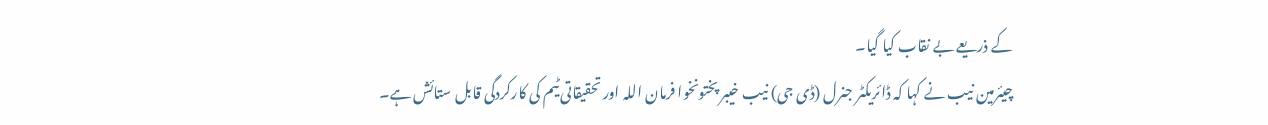کے ذریعے بے نقاب کیا گیا۔
چیئرمین نیب نے کہا کہ ڈائریکٹر جنرل (ڈی جی) نیب خیبر پختونخوا فرمان اللہ اور تحقیقاتی ٹیم کی کارکردگی قابل ستائش ہے۔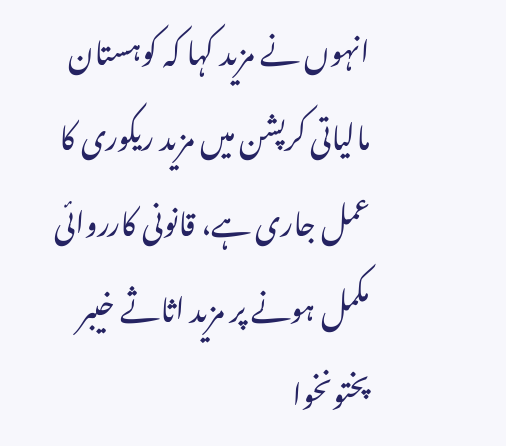انہوں نے مزید کہا کہ کوہستان مالیاتی کرپشن میں مزید ریکوری کا عمل جاری ہے، قانونی کارروائی مکمل ہونے پر مزید اثاثے خیبر پختونخوا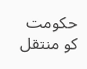حکومت کو منتقل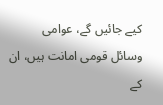کیے جائیں گے، عوامی وسائل قومی امانت ہیں، ان کے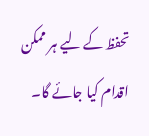تحفظ کے لیے ہر ممکن اقدام کیا جائے گا۔